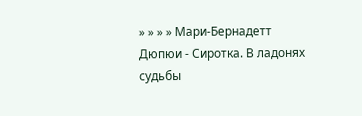» » » » Мари-Бернадетт Дюпюи - Сиротка. В ладонях судьбы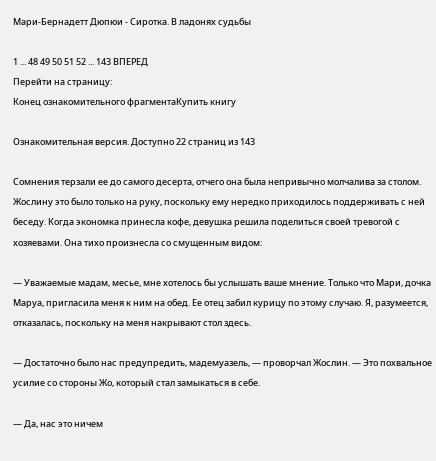Мари-Бернадетт Дюпюи - Сиротка. В ладонях судьбы

1 ... 48 49 50 51 52 ... 143 ВПЕРЕД
Перейти на страницу:
Конец ознакомительного фрагментаКупить книгу

Ознакомительная версия. Доступно 22 страниц из 143

Сомнения терзали ее до самого десерта, отчего она была непривычно молчалива за столом. Жослину это было только на руку, поскольку ему нередко приходилось поддерживать с ней беседу. Когда экономка принесла кофе, девушка решила поделиться своей тревогой с хозяевами. Она тихо произнесла со смущенным видом:

— Уважаемые мадам, месье, мне хотелось бы услышать ваше мнение. Только что Мари, дочка Маруа, пригласила меня к ним на обед. Ее отец забил курицу по этому случаю. Я, разумеется, отказалась, поскольку на меня накрывают стол здесь.

— Достаточно было нас предупредить, мадемуазель, — проворчал Жослин. — Это похвальное усилие со стороны Жо, который стал замыкаться в себе.

— Да, нас это ничем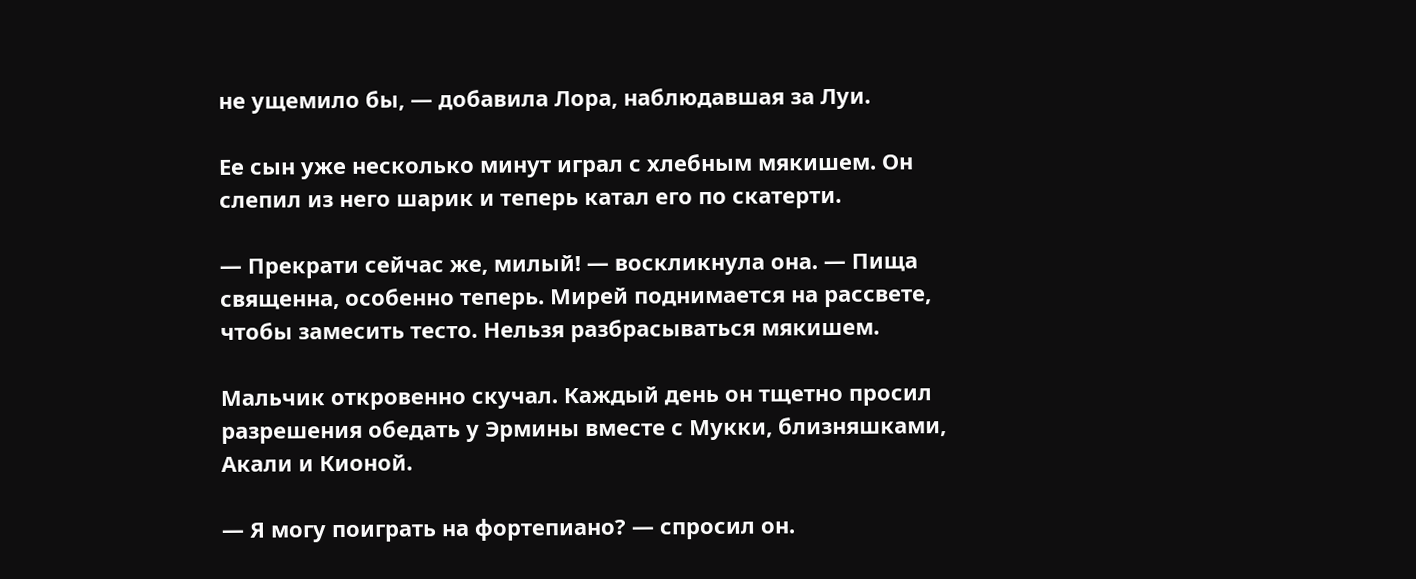не ущемило бы, — добавила Лора, наблюдавшая за Луи.

Ее сын уже несколько минут играл с хлебным мякишем. Он слепил из него шарик и теперь катал его по скатерти.

— Прекрати сейчас же, милый! — воскликнула она. — Пища священна, особенно теперь. Мирей поднимается на рассвете, чтобы замесить тесто. Нельзя разбрасываться мякишем.

Мальчик откровенно скучал. Каждый день он тщетно просил разрешения обедать у Эрмины вместе с Мукки, близняшками, Акали и Кионой.

— Я могу поиграть на фортепиано? — спросил он.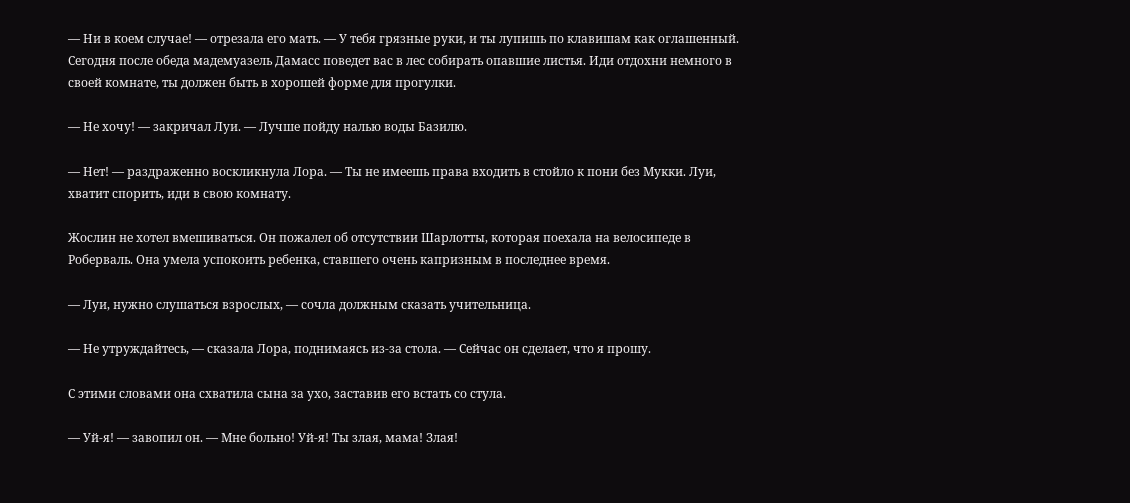— Ни в коем случае! — отрезала его мать. — У тебя грязные руки, и ты лупишь по клавишам как оглашенный. Сегодня после обеда мадемуазель Дамасс поведет вас в лес собирать опавшие листья. Иди отдохни немного в своей комнате, ты должен быть в хорошей форме для прогулки.

— Не хочу! — закричал Луи. — Лучше пойду налью воды Базилю.

— Нет! — раздраженно воскликнула Лора. — Ты не имеешь права входить в стойло к пони без Мукки. Луи, хватит спорить, иди в свою комнату.

Жослин не хотел вмешиваться. Он пожалел об отсутствии Шарлотты, которая поехала на велосипеде в Роберваль. Она умела успокоить ребенка, ставшего очень капризным в последнее время.

— Луи, нужно слушаться взрослых, — сочла должным сказать учительница.

— Не утруждайтесь, — сказала Лора, поднимаясь из-за стола. — Сейчас он сделает, что я прошу.

С этими словами она схватила сына за ухо, заставив его встать со стула.

— Уй-я! — завопил он. — Мне больно! Уй-я! Ты злая, мама! Злая!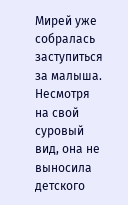Мирей уже собралась заступиться за малыша. Несмотря на свой суровый вид, она не выносила детского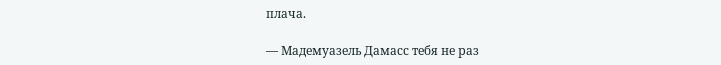плача.

— Мадемуазель Дамасс тебя не раз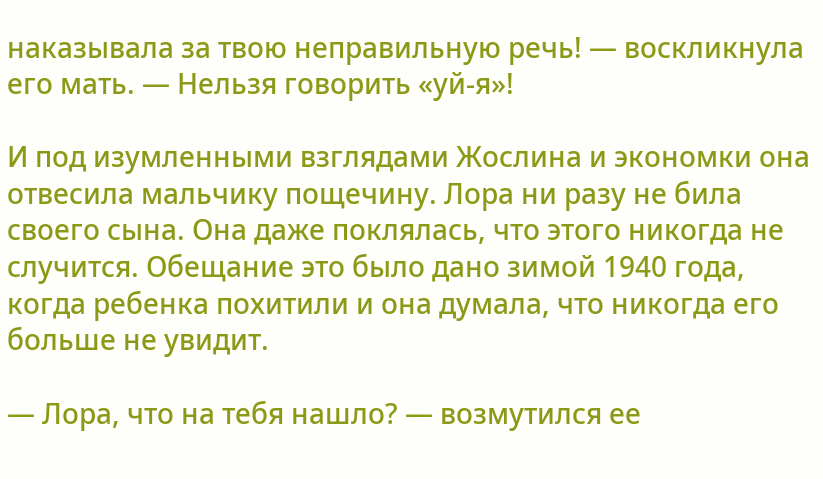наказывала за твою неправильную речь! — воскликнула его мать. — Нельзя говорить «уй-я»!

И под изумленными взглядами Жослина и экономки она отвесила мальчику пощечину. Лора ни разу не била своего сына. Она даже поклялась, что этого никогда не случится. Обещание это было дано зимой 1940 года, когда ребенка похитили и она думала, что никогда его больше не увидит.

— Лора, что на тебя нашло? — возмутился ее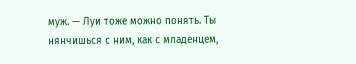муж. — Луи тоже можно понять. Ты нянчишься с ним, как с младенцем,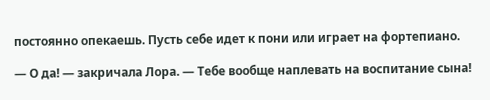постоянно опекаешь. Пусть себе идет к пони или играет на фортепиано.

— О да! — закричала Лора. — Тебе вообще наплевать на воспитание сына!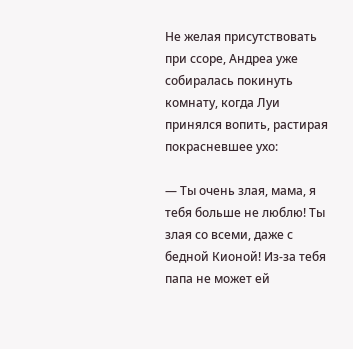Не желая присутствовать при ссоре, Андреа уже собиралась покинуть комнату, когда Луи принялся вопить, растирая покрасневшее ухо:

— Ты очень злая, мама, я тебя больше не люблю! Ты злая со всеми, даже с бедной Кионой! Из-за тебя папа не может ей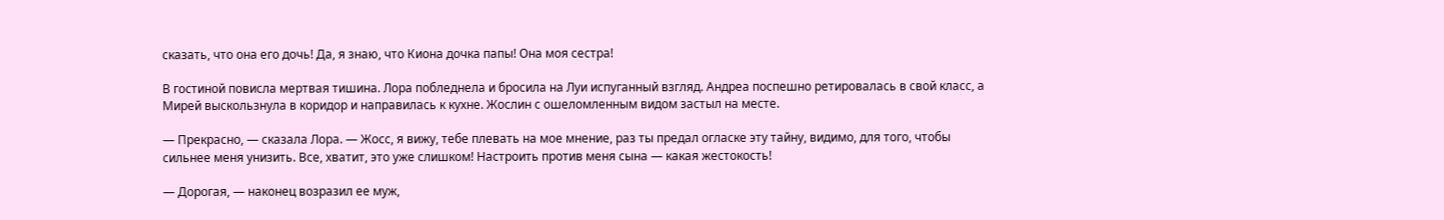сказать, что она его дочь! Да, я знаю, что Киона дочка папы! Она моя сестра!

В гостиной повисла мертвая тишина. Лора побледнела и бросила на Луи испуганный взгляд. Андреа поспешно ретировалась в свой класс, а Мирей выскользнула в коридор и направилась к кухне. Жослин с ошеломленным видом застыл на месте.

— Прекрасно, — сказала Лора. — Жосс, я вижу, тебе плевать на мое мнение, раз ты предал огласке эту тайну, видимо, для того, чтобы сильнее меня унизить. Все, хватит, это уже слишком! Настроить против меня сына — какая жестокость!

— Дорогая, — наконец возразил ее муж,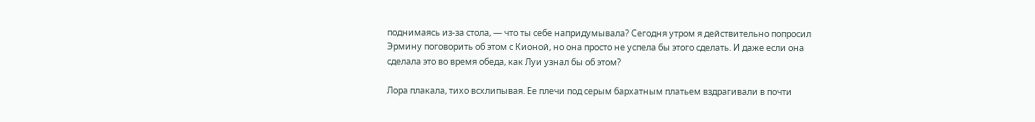поднимаясь из-за стола, — что ты себе напридумывала? Сегодня утром я действительно попросил Эрмину поговорить об этом с Кионой, но она просто не успела бы этого сделать. И даже если она сделала это во время обеда, как Луи узнал бы об этом?

Лора плакала, тихо всхлипывая. Ее плечи под серым бархатным платьем вздрагивали в почти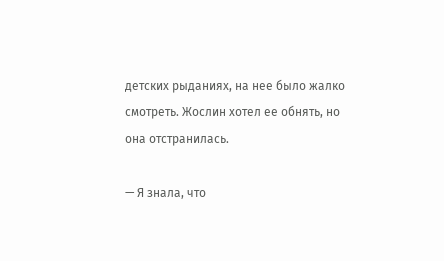детских рыданиях, на нее было жалко смотреть. Жослин хотел ее обнять, но она отстранилась.

— Я знала, что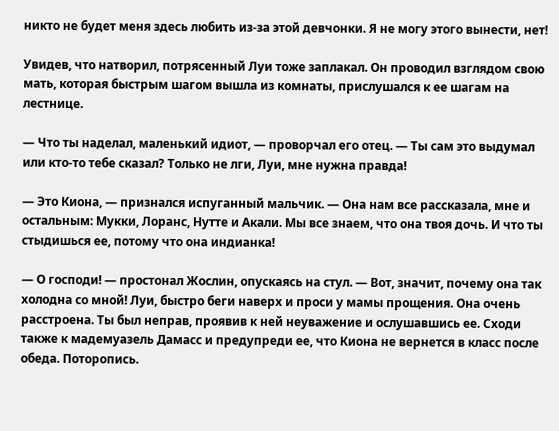никто не будет меня здесь любить из-за этой девчонки. Я не могу этого вынести, нет!

Увидев, что натворил, потрясенный Луи тоже заплакал. Он проводил взглядом свою мать, которая быстрым шагом вышла из комнаты, прислушался к ее шагам на лестнице.

— Что ты наделал, маленький идиот, — проворчал его отец. — Ты сам это выдумал или кто-то тебе сказал? Только не лги, Луи, мне нужна правда!

— Это Киона, — признался испуганный мальчик. — Она нам все рассказала, мне и остальным: Мукки, Лоранс, Нутте и Акали. Мы все знаем, что она твоя дочь. И что ты стыдишься ее, потому что она индианка!

— О господи! — простонал Жослин, опускаясь на стул. — Вот, значит, почему она так холодна со мной! Луи, быстро беги наверх и проси у мамы прощения. Она очень расстроена. Ты был неправ, проявив к ней неуважение и ослушавшись ее. Сходи также к мадемуазель Дамасс и предупреди ее, что Киона не вернется в класс после обеда. Поторопись.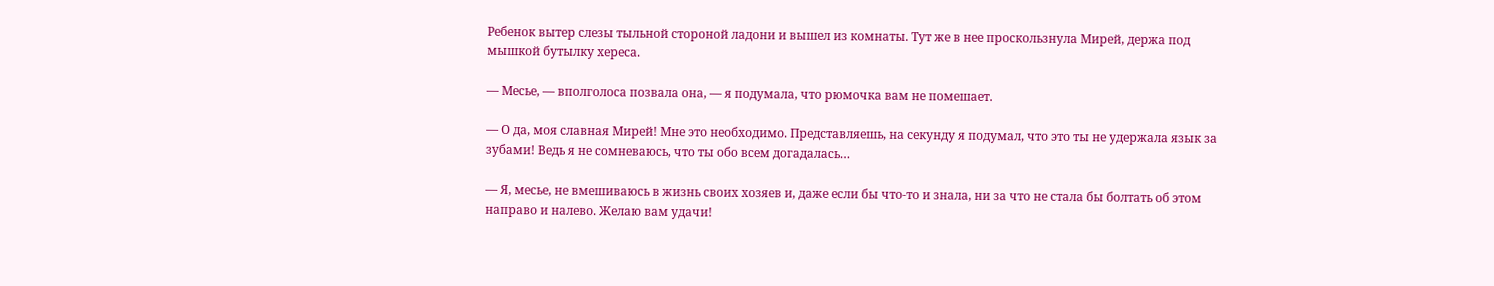Ребенок вытер слезы тыльной стороной ладони и вышел из комнаты. Тут же в нее проскользнула Мирей, держа под мышкой бутылку хереса.

— Месье, — вполголоса позвала она, — я подумала, что рюмочка вам не помешает.

— О да, моя славная Мирей! Мне это необходимо. Представляешь, на секунду я подумал, что это ты не удержала язык за зубами! Ведь я не сомневаюсь, что ты обо всем догадалась…

— Я, месье, не вмешиваюсь в жизнь своих хозяев и, даже если бы что-то и знала, ни за что не стала бы болтать об этом направо и налево. Желаю вам удачи!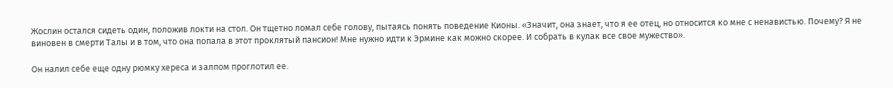Жослин остался сидеть один, положив локти на стол. Он тщетно ломал себе голову, пытаясь понять поведение Кионы. «Значит, она знает, что я ее отец, но относится ко мне с ненавистью. Почему? Я не виновен в смерти Талы и в том, что она попала в этот проклятый пансион! Мне нужно идти к Эрмине как можно скорее. И собрать в кулак все свое мужество».

Он налил себе еще одну рюмку хереса и залпом проглотил ее.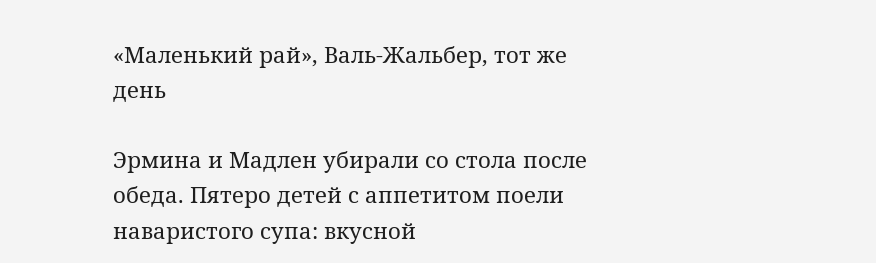«Маленький рай», Валь-Жальбер, тот же день

Эрмина и Мадлен убирали со стола после обеда. Пятеро детей с аппетитом поели наваристого супа: вкусной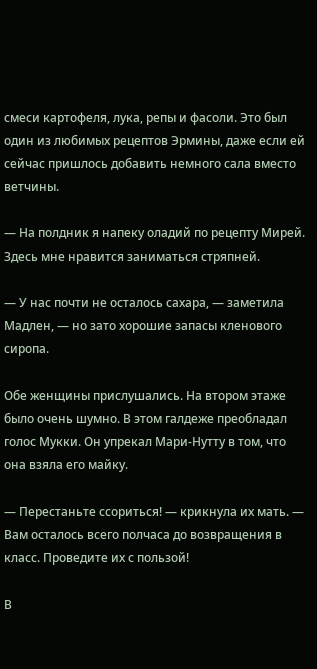смеси картофеля, лука, репы и фасоли. Это был один из любимых рецептов Эрмины, даже если ей сейчас пришлось добавить немного сала вместо ветчины.

— На полдник я напеку оладий по рецепту Мирей. Здесь мне нравится заниматься стряпней.

— У нас почти не осталось сахара, — заметила Мадлен, — но зато хорошие запасы кленового сиропа.

Обе женщины прислушались. На втором этаже было очень шумно. В этом галдеже преобладал голос Мукки. Он упрекал Мари-Нутту в том, что она взяла его майку.

— Перестаньте ссориться! — крикнула их мать. — Вам осталось всего полчаса до возвращения в класс. Проведите их с пользой!

В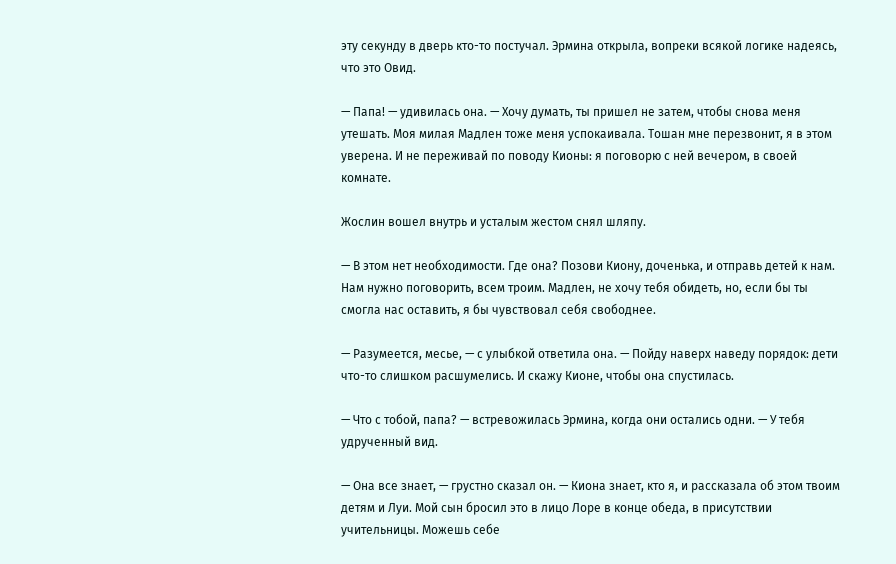эту секунду в дверь кто-то постучал. Эрмина открыла, вопреки всякой логике надеясь, что это Овид.

— Папа! — удивилась она. — Хочу думать, ты пришел не затем, чтобы снова меня утешать. Моя милая Мадлен тоже меня успокаивала. Тошан мне перезвонит, я в этом уверена. И не переживай по поводу Кионы: я поговорю с ней вечером, в своей комнате.

Жослин вошел внутрь и усталым жестом снял шляпу.

— В этом нет необходимости. Где она? Позови Киону, доченька, и отправь детей к нам. Нам нужно поговорить, всем троим. Мадлен, не хочу тебя обидеть, но, если бы ты смогла нас оставить, я бы чувствовал себя свободнее.

— Разумеется, месье, — с улыбкой ответила она. — Пойду наверх наведу порядок: дети что-то слишком расшумелись. И скажу Кионе, чтобы она спустилась.

— Что с тобой, папа? — встревожилась Эрмина, когда они остались одни. — У тебя удрученный вид.

— Она все знает, — грустно сказал он. — Киона знает, кто я, и рассказала об этом твоим детям и Луи. Мой сын бросил это в лицо Лоре в конце обеда, в присутствии учительницы. Можешь себе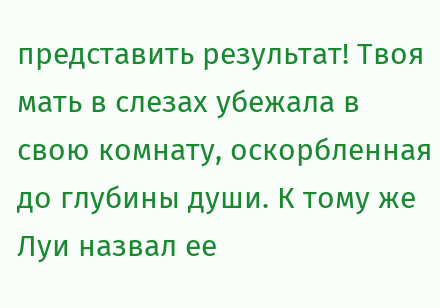представить результат! Твоя мать в слезах убежала в свою комнату, оскорбленная до глубины души. К тому же Луи назвал ее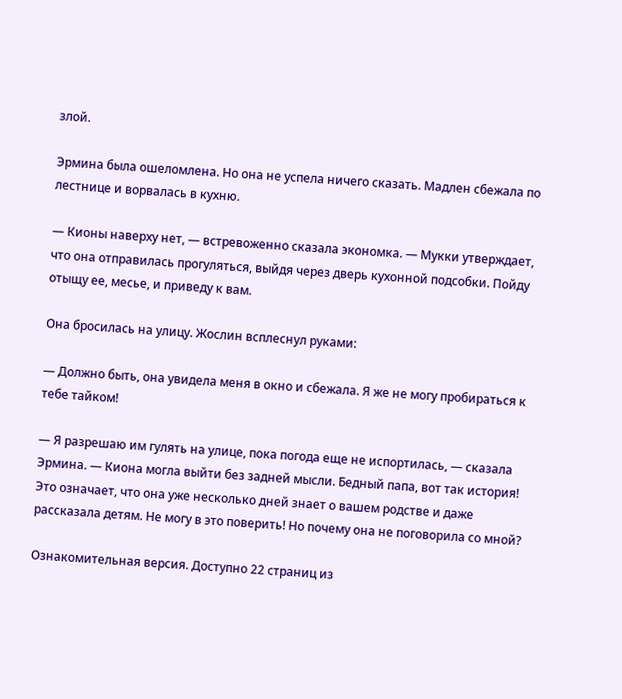злой.

Эрмина была ошеломлена. Но она не успела ничего сказать. Мадлен сбежала по лестнице и ворвалась в кухню.

— Кионы наверху нет, — встревоженно сказала экономка. — Мукки утверждает, что она отправилась прогуляться, выйдя через дверь кухонной подсобки. Пойду отыщу ее, месье, и приведу к вам.

Она бросилась на улицу. Жослин всплеснул руками:

— Должно быть, она увидела меня в окно и сбежала. Я же не могу пробираться к тебе тайком!

— Я разрешаю им гулять на улице, пока погода еще не испортилась, — сказала Эрмина. — Киона могла выйти без задней мысли. Бедный папа, вот так история! Это означает, что она уже несколько дней знает о вашем родстве и даже рассказала детям. Не могу в это поверить! Но почему она не поговорила со мной?

Ознакомительная версия. Доступно 22 страниц из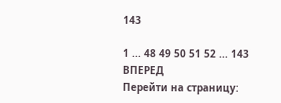143

1 ... 48 49 50 51 52 ... 143 ВПЕРЕД
Перейти на страницу: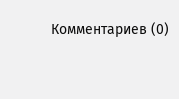Комментариев (0)